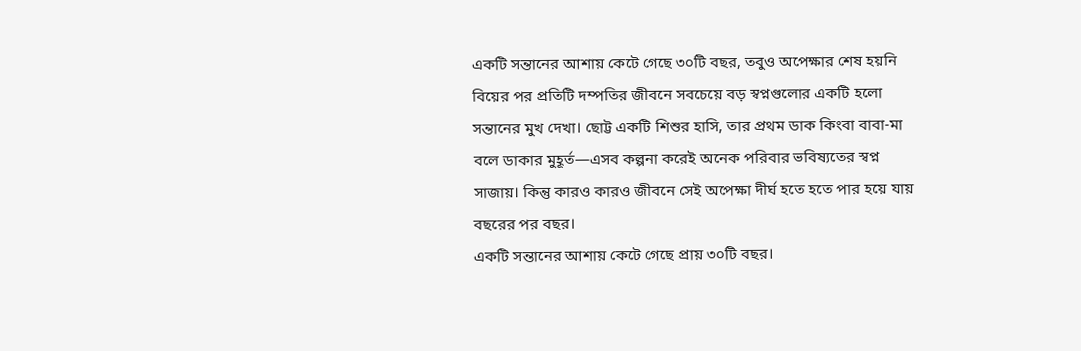একটি সন্তানের আশায় কেটে গেছে ৩০টি বছর, তবুও অপেক্ষার শেষ হয়নি
বিয়ের পর প্রতিটি দম্পতির জীবনে সবচেয়ে বড় স্বপ্নগুলোর একটি হলো সন্তানের মুখ দেখা। ছোট্ট একটি শিশুর হাসি, তার প্রথম ডাক কিংবা বাবা-মা বলে ডাকার মুহূর্ত—এসব কল্পনা করেই অনেক পরিবার ভবিষ্যতের স্বপ্ন সাজায়। কিন্তু কারও কারও জীবনে সেই অপেক্ষা দীর্ঘ হতে হতে পার হয়ে যায় বছরের পর বছর।
একটি সন্তানের আশায় কেটে গেছে প্রায় ৩০টি বছর।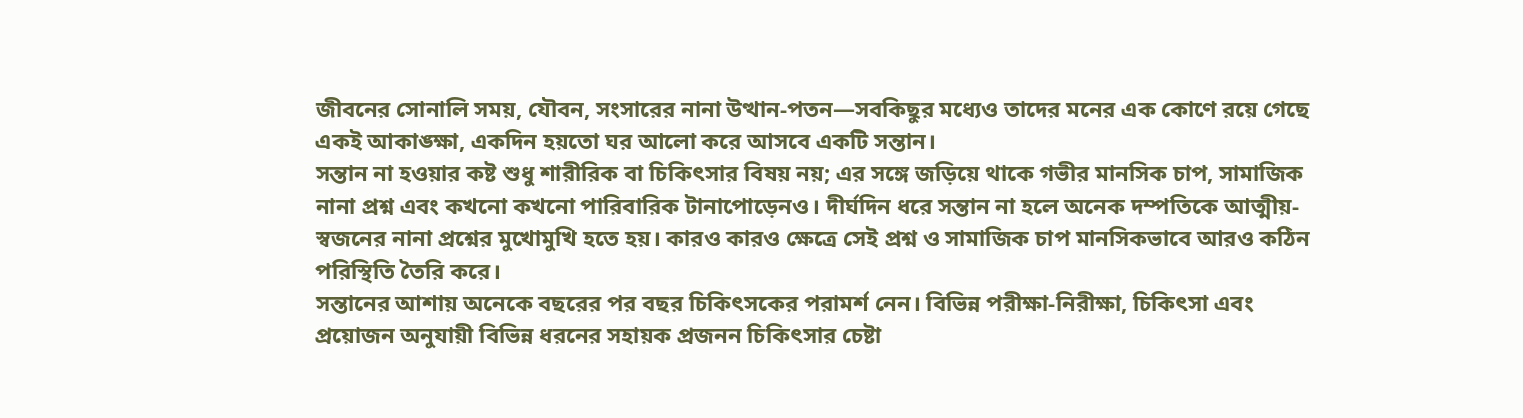জীবনের সোনালি সময়, যৌবন, সংসারের নানা উত্থান-পতন—সবকিছুর মধ্যেও তাদের মনের এক কোণে রয়ে গেছে একই আকাঙ্ক্ষা, একদিন হয়তো ঘর আলো করে আসবে একটি সন্তান।
সন্তান না হওয়ার কষ্ট শুধু শারীরিক বা চিকিৎসার বিষয় নয়; এর সঙ্গে জড়িয়ে থাকে গভীর মানসিক চাপ, সামাজিক নানা প্রশ্ন এবং কখনো কখনো পারিবারিক টানাপোড়েনও। দীর্ঘদিন ধরে সন্তান না হলে অনেক দম্পতিকে আত্মীয়-স্বজনের নানা প্রশ্নের মুখোমুখি হতে হয়। কারও কারও ক্ষেত্রে সেই প্রশ্ন ও সামাজিক চাপ মানসিকভাবে আরও কঠিন পরিস্থিতি তৈরি করে।
সন্তানের আশায় অনেকে বছরের পর বছর চিকিৎসকের পরামর্শ নেন। বিভিন্ন পরীক্ষা-নিরীক্ষা, চিকিৎসা এবং প্রয়োজন অনুযায়ী বিভিন্ন ধরনের সহায়ক প্রজনন চিকিৎসার চেষ্টা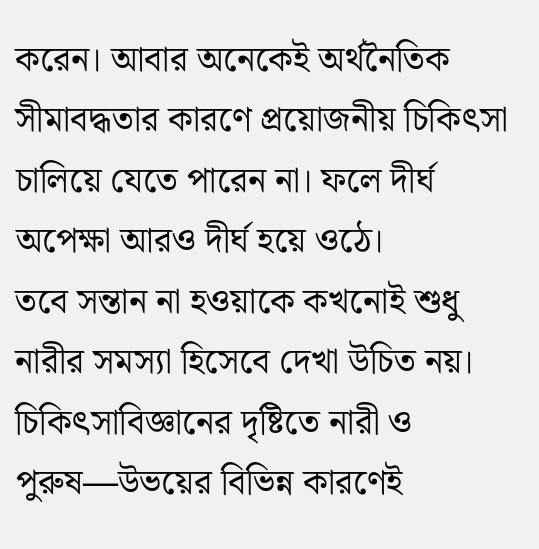করেন। আবার অনেকেই অর্থনৈতিক সীমাবদ্ধতার কারণে প্রয়োজনীয় চিকিৎসা চালিয়ে যেতে পারেন না। ফলে দীর্ঘ অপেক্ষা আরও দীর্ঘ হয়ে ওঠে।
তবে সন্তান না হওয়াকে কখনোই শুধু নারীর সমস্যা হিসেবে দেখা উচিত নয়। চিকিৎসাবিজ্ঞানের দৃষ্টিতে নারী ও পুরুষ—উভয়ের বিভিন্ন কারণেই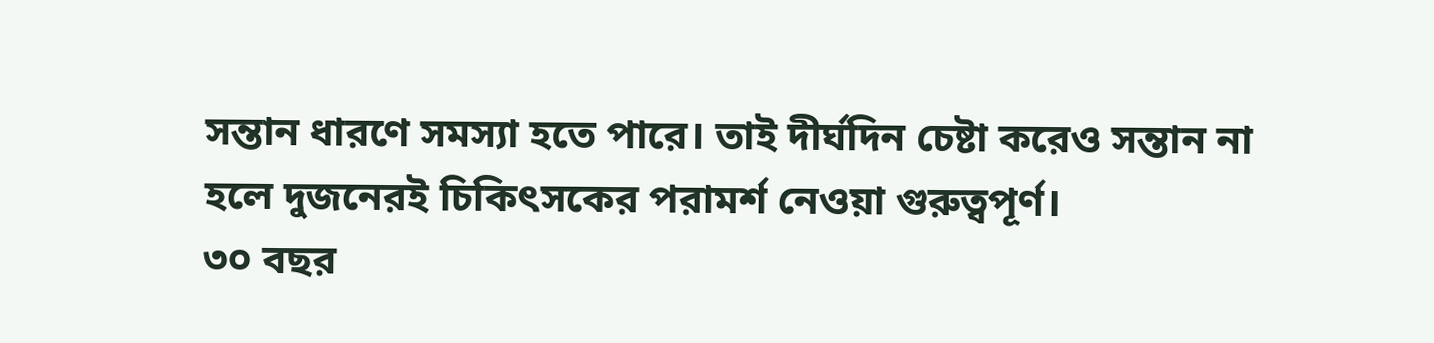সন্তান ধারণে সমস্যা হতে পারে। তাই দীর্ঘদিন চেষ্টা করেও সন্তান না হলে দুজনেরই চিকিৎসকের পরামর্শ নেওয়া গুরুত্বপূর্ণ।
৩০ বছর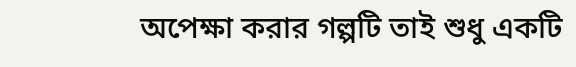অপেক্ষা করার গল্পটি তাই শুধু একটি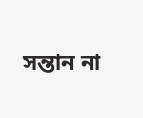সন্তান না